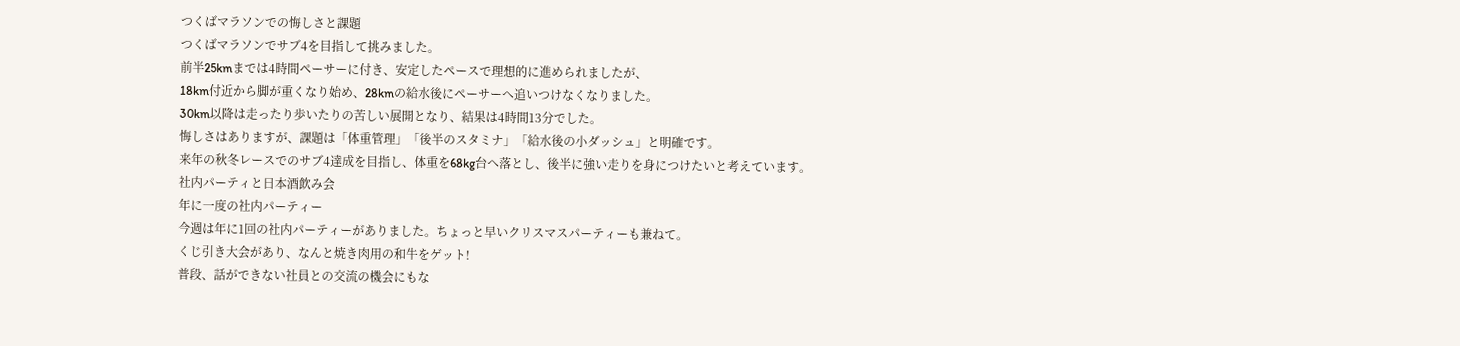つくばマラソンでの悔しさと課題
つくばマラソンでサブ4を目指して挑みました。
前半25kmまでは4時間ペーサーに付き、安定したペースで理想的に進められましたが、
18km付近から脚が重くなり始め、28kmの給水後にペーサーへ追いつけなくなりました。
30km以降は走ったり歩いたりの苦しい展開となり、結果は4時間13分でした。
悔しさはありますが、課題は「体重管理」「後半のスタミナ」「給水後の小ダッシュ」と明確です。
来年の秋冬レースでのサブ4達成を目指し、体重を68kg台へ落とし、後半に強い走りを身につけたいと考えています。
社内パーティと日本酒飲み会
年に一度の社内パーティー
今週は年に1回の社内パーティーがありました。ちょっと早いクリスマスパーティーも兼ねて。
くじ引き大会があり、なんと焼き肉用の和牛をゲット!
普段、話ができない社員との交流の機会にもな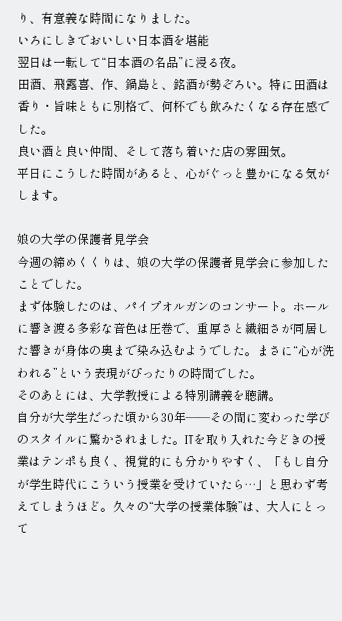り、有意義な時間になりました。
いろにしきでおいしい日本酒を堪能
翌日は一転して“日本酒の名品”に浸る夜。
田酒、飛露喜、作、鍋島と、銘酒が勢ぞろい。特に田酒は香り・旨味ともに別格で、何杯でも飲みたくなる存在感でした。
良い酒と良い仲間、そして落ち着いた店の雰囲気。
平日にこうした時間があると、心がぐっと豊かになる気がします。

娘の大学の保護者見学会
今週の締めくくりは、娘の大学の保護者見学会に参加したことでした。
まず体験したのは、パイプオルガンのコンサート。ホールに響き渡る多彩な音色は圧巻で、重厚さと繊細さが同居した響きが身体の奥まで染み込むようでした。まさに“心が洗われる”という表現がぴったりの時間でした。
そのあとには、大学教授による特別講義を聴講。
自分が大学生だった頃から30年——その間に変わった学びのスタイルに驚かされました。ITを取り入れた今どきの授業はテンポも良く、視覚的にも分かりやすく、「もし自分が学生時代にこういう授業を受けていたら…」と思わず考えてしまうほど。久々の“大学の授業体験”は、大人にとって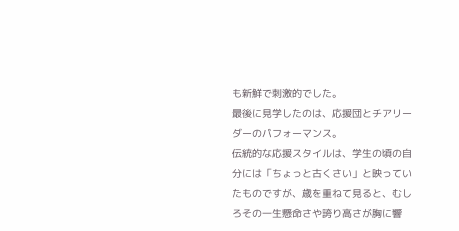も新鮮で刺激的でした。
最後に見学したのは、応援団とチアリーダーのパフォーマンス。
伝統的な応援スタイルは、学生の頃の自分には「ちょっと古くさい」と映っていたものですが、歳を重ねて見ると、むしろその一生懸命さや誇り高さが胸に響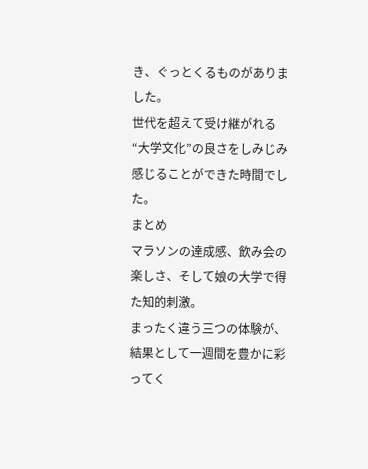き、ぐっとくるものがありました。
世代を超えて受け継がれる“大学文化”の良さをしみじみ感じることができた時間でした。
まとめ
マラソンの達成感、飲み会の楽しさ、そして娘の大学で得た知的刺激。
まったく違う三つの体験が、結果として一週間を豊かに彩ってく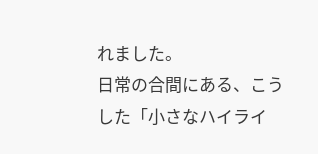れました。
日常の合間にある、こうした「小さなハイライ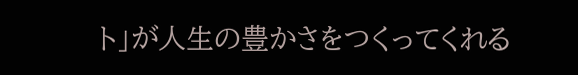ト」が人生の豊かさをつくってくれる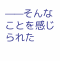——そんなことを感じられた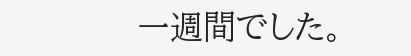一週間でした。